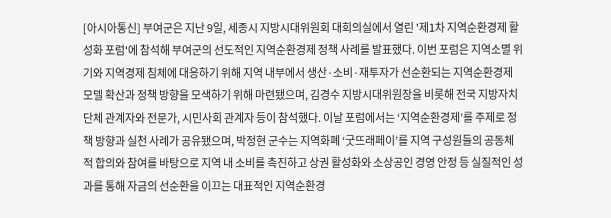[아시아통신] 부여군은 지난 9일, 세종시 지방시대위원회 대회의실에서 열린 '제1차 지역순환경제 활성화 포럼'에 참석해 부여군의 선도적인 지역순환경제 정책 사례를 발표했다. 이번 포럼은 지역소멸 위기와 지역경제 침체에 대응하기 위해 지역 내부에서 생산·소비·재투자가 선순환되는 지역순환경제 모델 확산과 정책 방향을 모색하기 위해 마련됐으며, 김경수 지방시대위원장을 비롯해 전국 지방자치단체 관계자와 전문가, 시민사회 관계자 등이 참석했다. 이날 포럼에서는 ‘지역순환경제’를 주제로 정책 방향과 실천 사례가 공유됐으며, 박정현 군수는 지역화폐 ‘굿뜨래페이’를 지역 구성원들의 공동체적 합의와 참여를 바탕으로 지역 내 소비를 촉진하고 상권 활성화와 소상공인 경영 안정 등 실질적인 성과를 통해 자금의 선순환을 이끄는 대표적인 지역순환경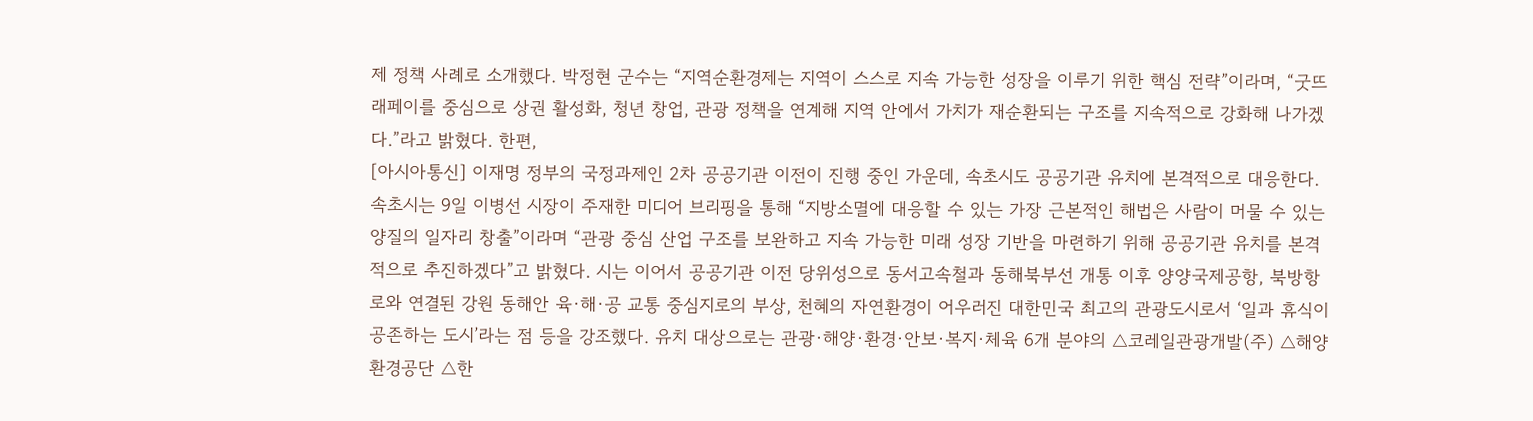제 정책 사례로 소개했다. 박정현 군수는 “지역순환경제는 지역이 스스로 지속 가능한 성장을 이루기 위한 핵심 전략”이라며, “굿뜨래페이를 중심으로 상권 활성화, 청년 창업, 관광 정책을 연계해 지역 안에서 가치가 재순환되는 구조를 지속적으로 강화해 나가겠다.”라고 밝혔다. 한편,
[아시아통신] 이재명 정부의 국정과제인 2차 공공기관 이전이 진행 중인 가운데, 속초시도 공공기관 유치에 본격적으로 대응한다. 속초시는 9일 이병선 시장이 주재한 미디어 브리핑을 통해 “지방소멸에 대응할 수 있는 가장 근본적인 해법은 사람이 머물 수 있는 양질의 일자리 창출”이라며 “관광 중심 산업 구조를 보완하고 지속 가능한 미래 성장 기반을 마련하기 위해 공공기관 유치를 본격적으로 추진하겠다”고 밝혔다. 시는 이어서 공공기관 이전 당위성으로 동서고속철과 동해북부선 개통 이후 양양국제공항, 북방항로와 연결된 강원 동해안 육·해·공 교통 중심지로의 부상, 천혜의 자연환경이 어우러진 대한민국 최고의 관광도시로서 ‘일과 휴식이 공존하는 도시’라는 점 등을 강조했다. 유치 대상으로는 관광·해양·환경·안보·복지·체육 6개 분야의 △코레일관광개발(주) △해양환경공단 △한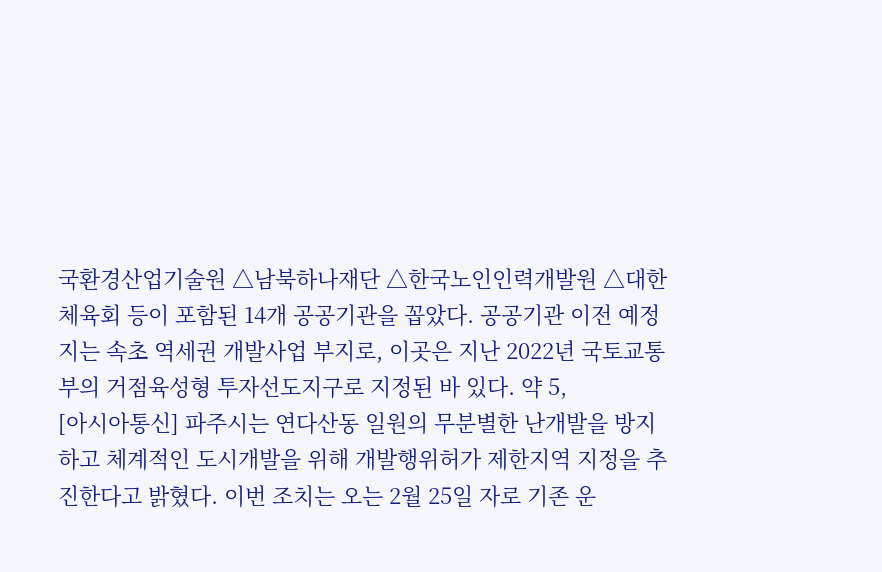국환경산업기술원 △남북하나재단 △한국노인인력개발원 △대한체육회 등이 포함된 14개 공공기관을 꼽았다. 공공기관 이전 예정지는 속초 역세권 개발사업 부지로, 이곳은 지난 2022년 국토교통부의 거점육성형 투자선도지구로 지정된 바 있다. 약 5,
[아시아통신] 파주시는 연다산동 일원의 무분별한 난개발을 방지하고 체계적인 도시개발을 위해 개발행위허가 제한지역 지정을 추진한다고 밝혔다. 이번 조치는 오는 2월 25일 자로 기존 운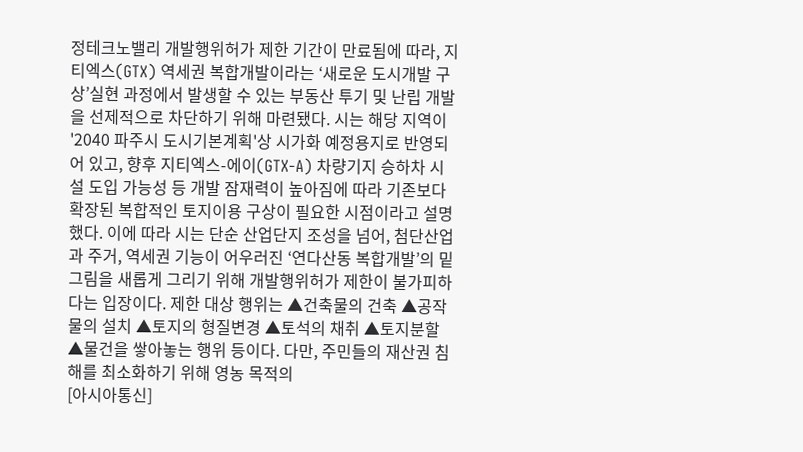정테크노밸리 개발행위허가 제한 기간이 만료됨에 따라, 지티엑스(GTX) 역세권 복합개발이라는 ‘새로운 도시개발 구상’실현 과정에서 발생할 수 있는 부동산 투기 및 난립 개발을 선제적으로 차단하기 위해 마련됐다. 시는 해당 지역이 '2040 파주시 도시기본계획'상 시가화 예정용지로 반영되어 있고, 향후 지티엑스-에이(GTX-A) 차량기지 승하차 시설 도입 가능성 등 개발 잠재력이 높아짐에 따라 기존보다 확장된 복합적인 토지이용 구상이 필요한 시점이라고 설명했다. 이에 따라 시는 단순 산업단지 조성을 넘어, 첨단산업과 주거, 역세권 기능이 어우러진 ‘연다산동 복합개발’의 밑그림을 새롭게 그리기 위해 개발행위허가 제한이 불가피하다는 입장이다. 제한 대상 행위는 ▲건축물의 건축 ▲공작물의 설치 ▲토지의 형질변경 ▲토석의 채취 ▲토지분할 ▲물건을 쌓아놓는 행위 등이다. 다만, 주민들의 재산권 침해를 최소화하기 위해 영농 목적의
[아시아통신]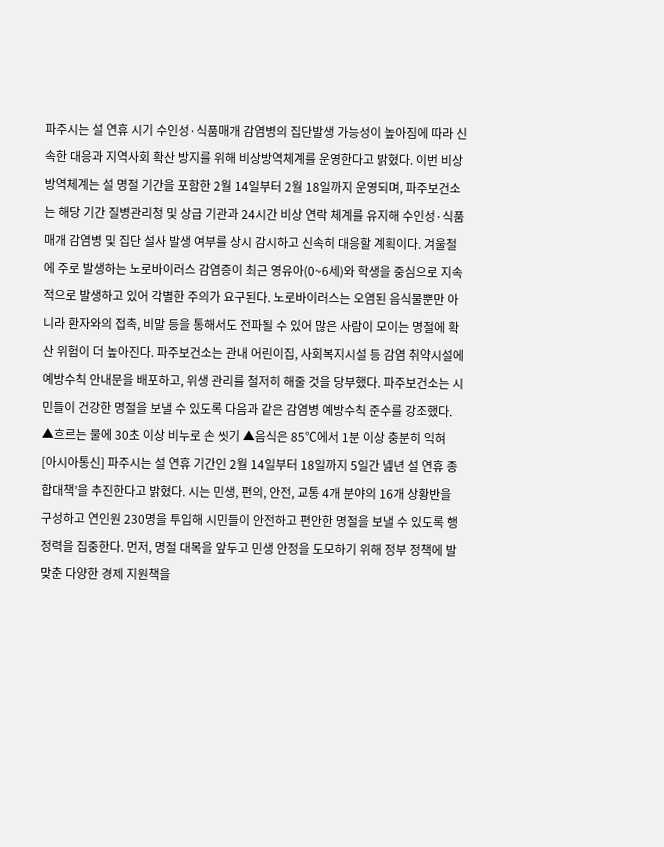파주시는 설 연휴 시기 수인성·식품매개 감염병의 집단발생 가능성이 높아짐에 따라 신속한 대응과 지역사회 확산 방지를 위해 비상방역체계를 운영한다고 밝혔다. 이번 비상방역체계는 설 명절 기간을 포함한 2월 14일부터 2월 18일까지 운영되며, 파주보건소는 해당 기간 질병관리청 및 상급 기관과 24시간 비상 연락 체계를 유지해 수인성·식품매개 감염병 및 집단 설사 발생 여부를 상시 감시하고 신속히 대응할 계획이다. 겨울철에 주로 발생하는 노로바이러스 감염증이 최근 영유아(0~6세)와 학생을 중심으로 지속적으로 발생하고 있어 각별한 주의가 요구된다. 노로바이러스는 오염된 음식물뿐만 아니라 환자와의 접촉, 비말 등을 통해서도 전파될 수 있어 많은 사람이 모이는 명절에 확산 위험이 더 높아진다. 파주보건소는 관내 어린이집, 사회복지시설 등 감염 취약시설에 예방수칙 안내문을 배포하고, 위생 관리를 철저히 해줄 것을 당부했다. 파주보건소는 시민들이 건강한 명절을 보낼 수 있도록 다음과 같은 감염병 예방수칙 준수를 강조했다. ▲흐르는 물에 30초 이상 비누로 손 씻기 ▲음식은 85℃에서 1분 이상 충분히 익혀
[아시아통신] 파주시는 설 연휴 기간인 2월 14일부터 18일까지 5일간 녪년 설 연휴 종합대책’을 추진한다고 밝혔다. 시는 민생, 편의, 안전, 교통 4개 분야의 16개 상황반을 구성하고 연인원 230명을 투입해 시민들이 안전하고 편안한 명절을 보낼 수 있도록 행정력을 집중한다. 먼저, 명절 대목을 앞두고 민생 안정을 도모하기 위해 정부 정책에 발맞춘 다양한 경제 지원책을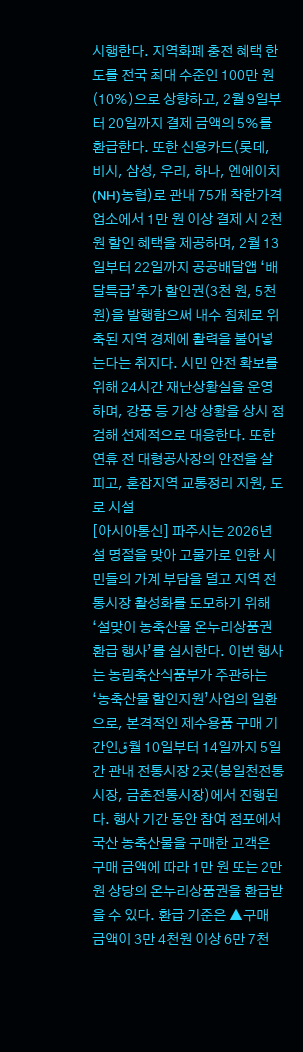시행한다. 지역화폐 충전 혜택 한도를 전국 최대 수준인 100만 원(10%)으로 상향하고, 2월 9일부터 20일까지 결제 금액의 5%를 환급한다. 또한 신용카드(롯데, 비시, 삼성, 우리, 하나, 엔에이치(NH)농협)로 관내 75개 착한가격업소에서 1만 원 이상 결제 시 2천 원 할인 혜택을 제공하며, 2월 13일부터 22일까지 공공배달앱 ‘배달특급’추가 할인권(3천 원, 5천 원)을 발행함으써 내수 침체로 위축된 지역 경제에 활력을 불어넣는다는 취지다. 시민 안전 확보를 위해 24시간 재난상황실을 운영하며, 강풍 등 기상 상황을 상시 점검해 선제적으로 대응한다. 또한 연휴 전 대형공사장의 안전을 살피고, 혼잡지역 교통정리 지원, 도로 시설
[아시아통신] 파주시는 2026년 설 명절을 맞아 고물가로 인한 시민들의 가계 부담을 덜고 지역 전통시장 활성화를 도모하기 위해 ‘설맞이 농축산물 온누리상품권 환급 행사’를 실시한다. 이번 행사는 농림축산식품부가 주관하는 ‘농축산물 할인지원’사업의 일환으로, 본격적인 제수용품 구매 기간인ق월 10일부터 14일까지 5일간 관내 전통시장 2곳(봉일천전통시장, 금촌전통시장)에서 진행된다. 행사 기간 동안 참여 점포에서 국산 농축산물을 구매한 고객은 구매 금액에 따라 1만 원 또는 2만 원 상당의 온누리상품권을 환급받을 수 있다. 환급 기준은 ▲구매 금액이 3만 4천원 이상 6만 7천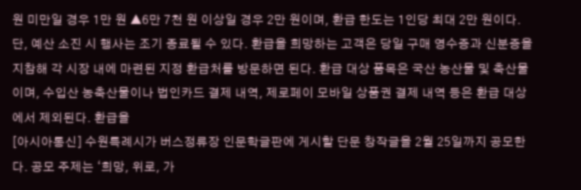원 미만일 경우 1만 원 ▲6만 7천 원 이상일 경우 2만 원이며, 환급 한도는 1인당 최대 2만 원이다. 단, 예산 소진 시 행사는 조기 종료될 수 있다. 환급을 희망하는 고객은 당일 구매 영수증과 신분증을 지참해 각 시장 내에 마련된 지정 환급처를 방문하면 된다. 환급 대상 품목은 국산 농산물 및 축산물이며, 수입산 농축산물이나 법인카드 결제 내역, 제로페이 모바일 상품권 결제 내역 등은 환급 대상에서 제외된다. 환급을
[아시아통신] 수원특례시가 버스정류장 인문학글판에 게시할 단문 창작글을 2월 25일까지 공모한다. 공모 주제는 ‘희망, 위로, 가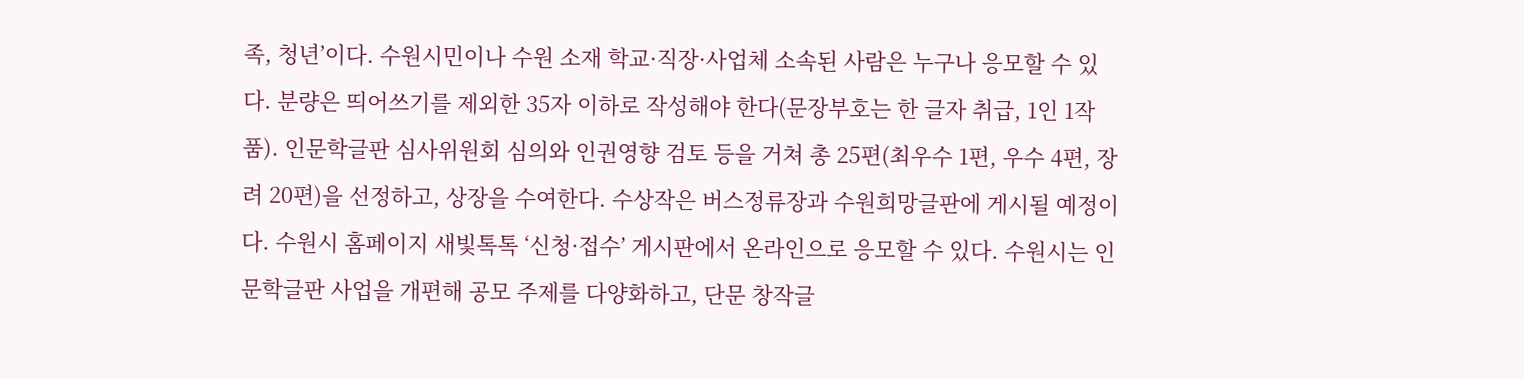족, 청년’이다. 수원시민이나 수원 소재 학교·직장·사업체 소속된 사람은 누구나 응모할 수 있다. 분량은 띄어쓰기를 제외한 35자 이하로 작성해야 한다(문장부호는 한 글자 취급, 1인 1작품). 인문학글판 심사위원회 심의와 인권영향 검토 등을 거쳐 총 25편(최우수 1편, 우수 4편, 장려 20편)을 선정하고, 상장을 수여한다. 수상작은 버스정류장과 수원희망글판에 게시될 예정이다. 수원시 홈페이지 새빛톡톡 ‘신청·접수’ 게시판에서 온라인으로 응모할 수 있다. 수원시는 인문학글판 사업을 개편해 공모 주제를 다양화하고, 단문 창작글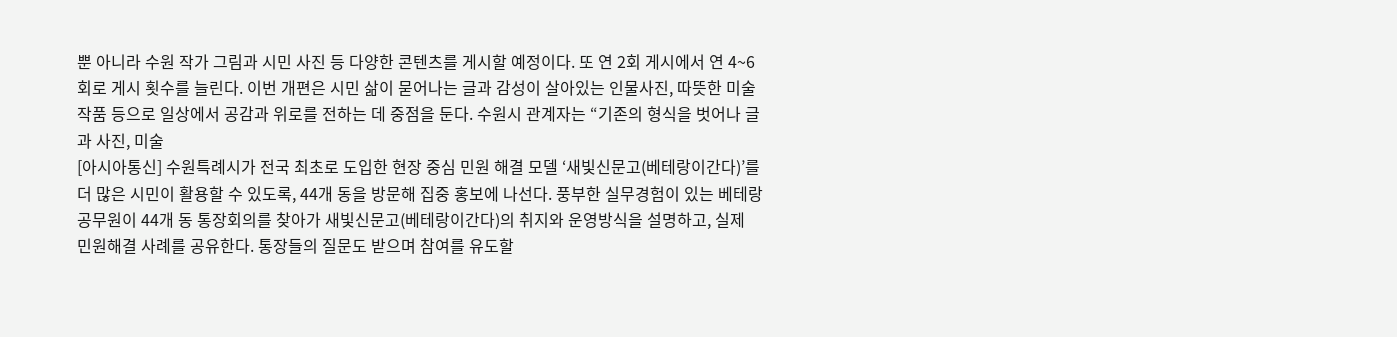뿐 아니라 수원 작가 그림과 시민 사진 등 다양한 콘텐츠를 게시할 예정이다. 또 연 2회 게시에서 연 4~6회로 게시 횟수를 늘린다. 이번 개편은 시민 삶이 묻어나는 글과 감성이 살아있는 인물사진, 따뜻한 미술작품 등으로 일상에서 공감과 위로를 전하는 데 중점을 둔다. 수원시 관계자는 “기존의 형식을 벗어나 글과 사진, 미술
[아시아통신] 수원특례시가 전국 최초로 도입한 현장 중심 민원 해결 모델 ‘새빛신문고(베테랑이간다)’를 더 많은 시민이 활용할 수 있도록, 44개 동을 방문해 집중 홍보에 나선다. 풍부한 실무경험이 있는 베테랑 공무원이 44개 동 통장회의를 찾아가 새빛신문고(베테랑이간다)의 취지와 운영방식을 설명하고, 실제 민원해결 사례를 공유한다. 통장들의 질문도 받으며 참여를 유도할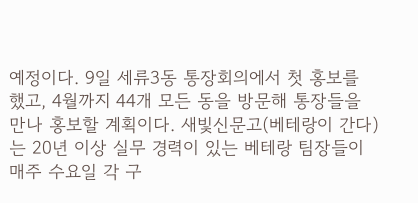예정이다. 9일 세류3동 통장회의에서 첫 홍보를 했고, 4월까지 44개 모든 동을 방문해 통장들을 만나 홍보할 계획이다. 새빛신문고(베테랑이 간다)는 20년 이상 실무 경력이 있는 베테랑 팀장들이 매주 수요일 각 구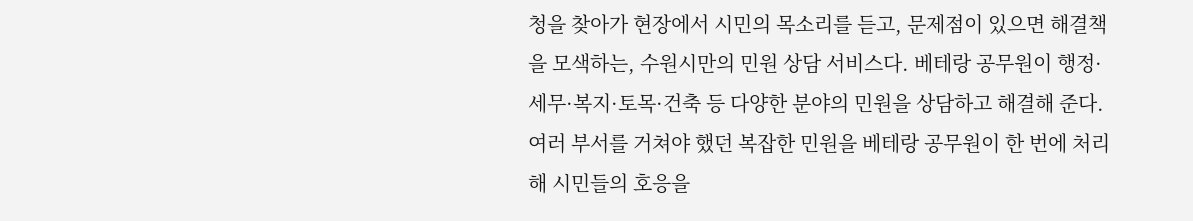청을 찾아가 현장에서 시민의 목소리를 듣고, 문제점이 있으면 해결책을 모색하는, 수원시만의 민원 상담 서비스다. 베테랑 공무원이 행정·세무·복지·토목·건축 등 다양한 분야의 민원을 상담하고 해결해 준다. 여러 부서를 거쳐야 했던 복잡한 민원을 베테랑 공무원이 한 번에 처리해 시민들의 호응을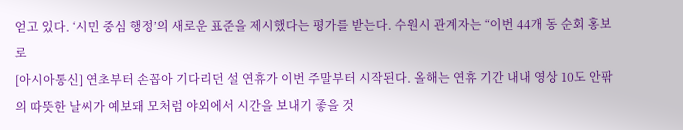얻고 있다. ‘시민 중심 행정’의 새로운 표준을 제시했다는 평가를 받는다. 수원시 관계자는 “이번 44개 동 순회 홍보로
[아시아통신] 연초부터 손꼽아 기다리던 설 연휴가 이번 주말부터 시작된다. 올해는 연휴 기간 내내 영상 10도 안팎의 따뜻한 날씨가 예보돼 모처럼 야외에서 시간을 보내기 좋을 것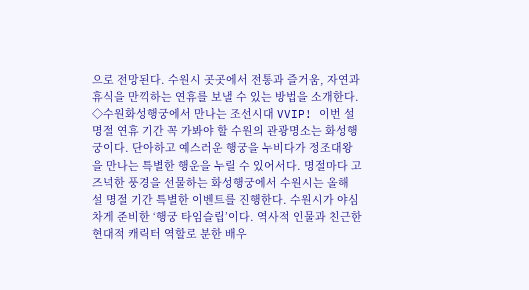으로 전망된다. 수원시 곳곳에서 전통과 즐거움, 자연과 휴식을 만끽하는 연휴를 보낼 수 있는 방법을 소개한다. ◇수원화성행궁에서 만나는 조선시대 VVIP! 이번 설 명절 연휴 기간 꼭 가봐야 할 수원의 관광명소는 화성행궁이다. 단아하고 예스러운 행궁을 누비다가 정조대왕을 만나는 특별한 행운을 누릴 수 있어서다. 명절마다 고즈넉한 풍경을 선물하는 화성행궁에서 수원시는 올해 설 명절 기간 특별한 이벤트를 진행한다. 수원시가 야심 차게 준비한 ‘행궁 타임슬립’이다. 역사적 인물과 친근한 현대적 캐릭터 역할로 분한 배우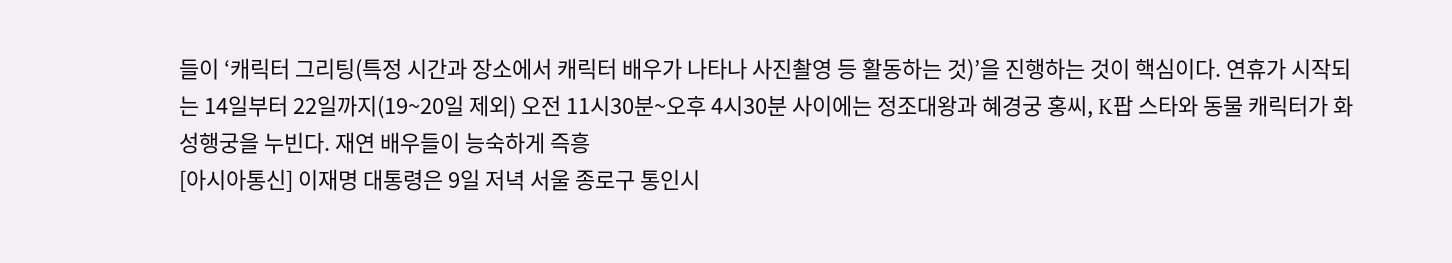들이 ‘캐릭터 그리팅(특정 시간과 장소에서 캐릭터 배우가 나타나 사진촬영 등 활동하는 것)’을 진행하는 것이 핵심이다. 연휴가 시작되는 14일부터 22일까지(19~20일 제외) 오전 11시30분~오후 4시30분 사이에는 정조대왕과 혜경궁 홍씨, K팝 스타와 동물 캐릭터가 화성행궁을 누빈다. 재연 배우들이 능숙하게 즉흥
[아시아통신] 이재명 대통령은 9일 저녁 서울 종로구 통인시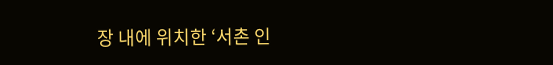장 내에 위치한 ‘서촌 인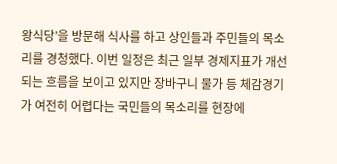왕식당’을 방문해 식사를 하고 상인들과 주민들의 목소리를 경청했다. 이번 일정은 최근 일부 경제지표가 개선되는 흐름을 보이고 있지만 장바구니 물가 등 체감경기가 여전히 어렵다는 국민들의 목소리를 현장에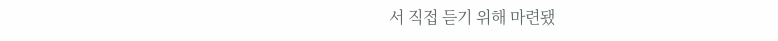서 직접 듣기 위해 마련됐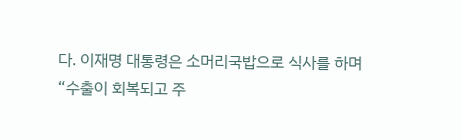다. 이재명 대통령은 소머리국밥으로 식사를 하며 “수출이 회복되고 주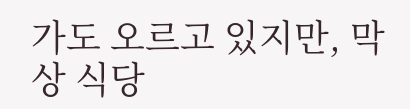가도 오르고 있지만, 막상 식당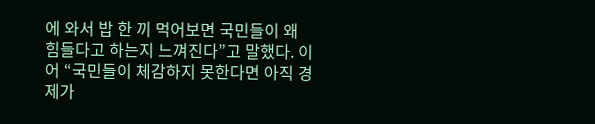에 와서 밥 한 끼 먹어보면 국민들이 왜 힘들다고 하는지 느껴진다”고 말했다. 이어 “국민들이 체감하지 못한다면 아직 경제가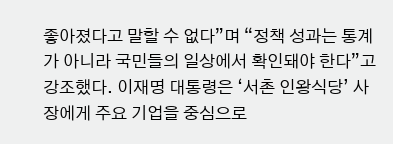좋아졌다고 말할 수 없다”며 “정책 성과는 통계가 아니라 국민들의 일상에서 확인돼야 한다”고 강조했다. 이재명 대통령은 ‘서촌 인왕식당’ 사장에게 주요 기업을 중심으로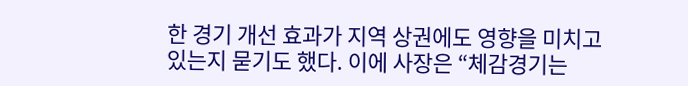한 경기 개선 효과가 지역 상권에도 영향을 미치고 있는지 묻기도 했다. 이에 사장은 “체감경기는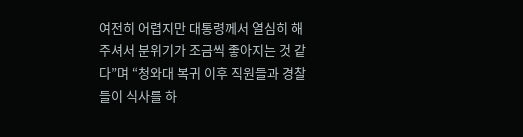여전히 어렵지만 대통령께서 열심히 해주셔서 분위기가 조금씩 좋아지는 것 같다”며 “청와대 복귀 이후 직원들과 경찰들이 식사를 하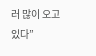러 많이 오고 있다”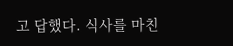고 답했다. 식사를 마친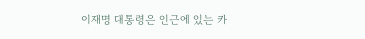이재명 대통령은 인근에 있는 카